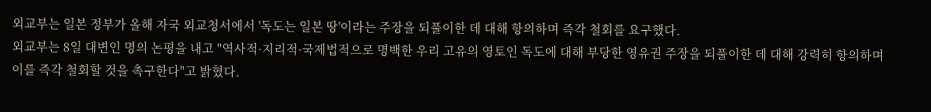외교부는 일본 정부가 올해 자국 외교청서에서 '독도는 일본 땅'이라는 주장을 되풀이한 데 대해 항의하며 즉각 철회를 요구했다.
외교부는 8일 대변인 명의 논평을 내고 "역사적·지리적·국제법적으로 명백한 우리 고유의 영토인 독도에 대해 부당한 영유권 주장을 되풀이한 데 대해 강력히 항의하며 이를 즉각 철회할 것을 촉구한다"고 밝혔다.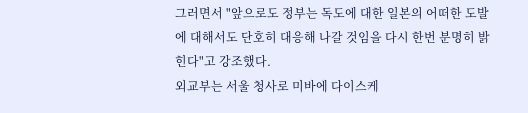그러면서 "앞으로도 정부는 독도에 대한 일본의 어떠한 도발에 대해서도 단호히 대응해 나갈 것임을 다시 한번 분명히 밝힌다"고 강조했다.
외교부는 서울 청사로 미바에 다이스케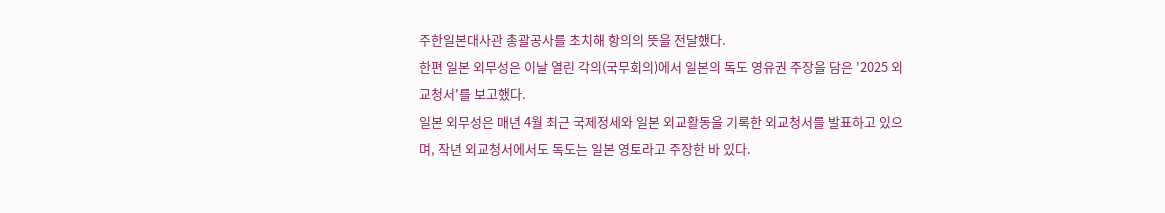주한일본대사관 총괄공사를 초치해 항의의 뜻을 전달했다.
한편 일본 외무성은 이날 열린 각의(국무회의)에서 일본의 독도 영유권 주장을 담은 '2025 외교청서'를 보고했다.
일본 외무성은 매년 4월 최근 국제정세와 일본 외교활동을 기록한 외교청서를 발표하고 있으며, 작년 외교청서에서도 독도는 일본 영토라고 주장한 바 있다.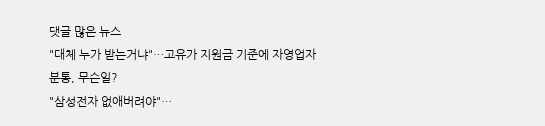댓글 많은 뉴스
"대체 누가 받는거냐"…고유가 지원금 기준에 자영업자 분통, 무슨일?
"삼성전자 없애버려야"…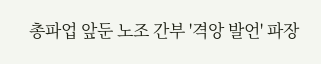총파업 앞둔 노조 간부 '격앙 발언' 파장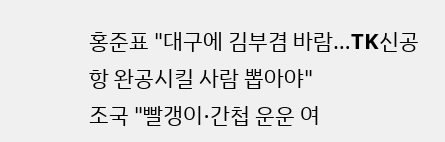홍준표 "대구에 김부겸 바람…TK신공항 완공시킬 사람 뽑아야"
조국 "빨갱이·간첩 운운 여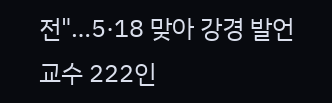전"…5·18 맞아 강경 발언
교수 222인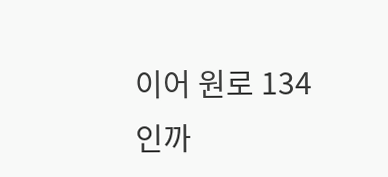이어 원로 134인까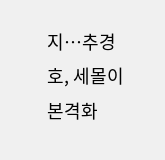지…추경호, 세몰이 본격화